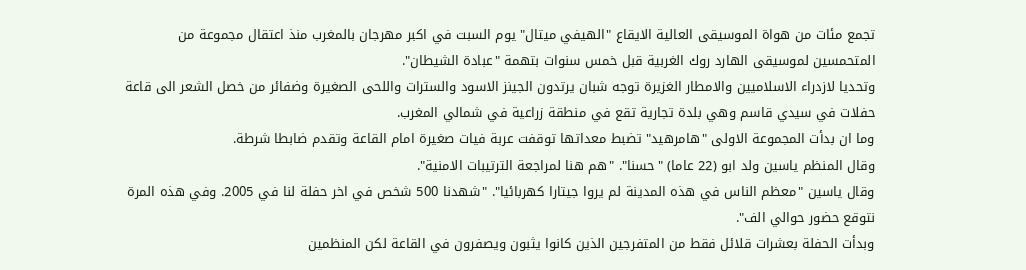تجمع مئات من هواة الموسيقى العالية الايقاع "الهيفي ميتال" يوم السبت في اكبر مهرجان بالمغرب منذ اعتقال مجموعة من المتحمسين لموسيقى الهارد روك الغربية قبل خمس سنوات بتهمة "عبادة الشيطان".
وتحديا لازدراء الاسلاميين والامطار الغزيرة توجه شبان يرتدون الجينز الاسود والسترات واللحى الصغيرة وضفائر من خصل الشعر الى قاعة حفلات في سيدي قاسم وهي بلدة تجارية تقع في منطقة زراعية في شمالي المغرب.
وما ان بدأت المجموعة الاولى "هامرهيد" تضبط معداتها توقفت عربة فيات صغيرة امام القاعة وتقدم ضابطا شرطة.
وقال المنظم ياسين ولد ابو (22 عاما) "حسنا". "هم هنا لمراجعة الترتيبات الامنية".
وقال ياسين "معظم الناس في هذه المدينة لم يروا جيتارا كهربائيا". "شهدنا 500 شخص في اخر حفلة لنا في 2005. وفي هذه المرة نتوقع حضور حوالي الف".
وبدأت الحفلة بعشرات قلائل فقط من المتفرجين الذين كانوا يثبون ويصفرون في القاعة لكن المنظمين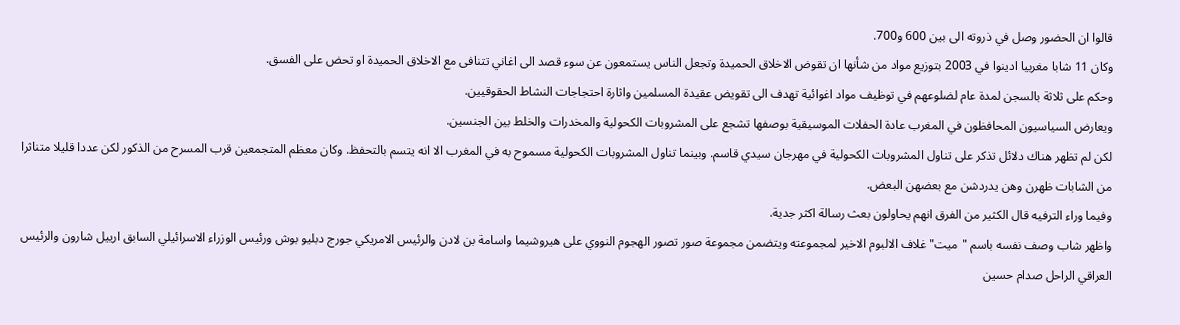قالوا ان الحضور وصل في ذروته الى بين 600 و700.
وكان 11 شابا مغربيا ادينوا في 2003 بتوزيع مواد من شأنها ان تقوض الاخلاق الحميدة وتجعل الناس يستمعون عن سوء قصد الى اغاني تتنافى مع الاخلاق الحميدة او تحض على الفسق.
وحكم على ثلاثة بالسجن لمدة عام لضلوعهم في توظيف مواد اغوائية تهدف الى تقويض عقيدة المسلمين واثارة احتجاجات النشاط الحقوقيين.
ويعارض السياسيون المحافظون في المغرب عادة الحفلات الموسيقية بوصفها تشجع على المشروبات الكحولية والمخدرات والخلط بين الجنسين.
لكن لم تظهر هناك دلائل تذكر على تناول المشروبات الكحولية في مهرجان سيدي قاسم. وبينما تناول المشروبات الكحولية مسموح به في المغرب الا انه يتسم بالتحفظ. وكان معظم المتجمعين قرب المسرح من الذكور لكن عددا قليلا متناثرا من الشابات ظهرن وهن يدردشن مع بعضهن البعض.
وفيما وراء الترفيه قال الكثير من الفرق انهم يحاولون بعث رسالة اكثر جدية.
واظهر شاب وصف نفسه باسم "ميت" غلاف الالبوم الاخير لمجموعته ويتضمن مجموعة صور تصور الهجوم النووي على هيروشيما واسامة بن لادن والرئيس الامريكي جورج دبليو بوش ورئيس الوزراء الاسرائيلي السابق ارييل شارون والرئيس العراقي الراحل صدام حسين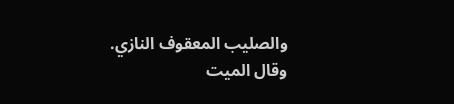والصليب المعقوف النازي.
وقال الميت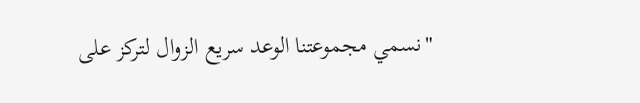"نسمي مجموعتنا الوعد سريع الزوال لتركز على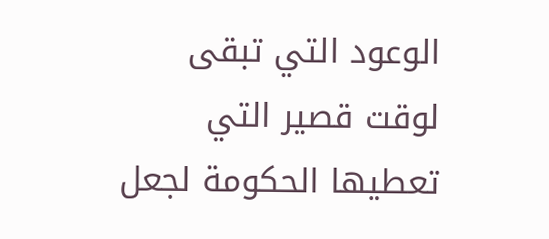الوعود التي تبقى لوقت قصير التي تعطيها الحكومة لجعل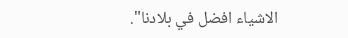الاشياء افضل في بلادنا".